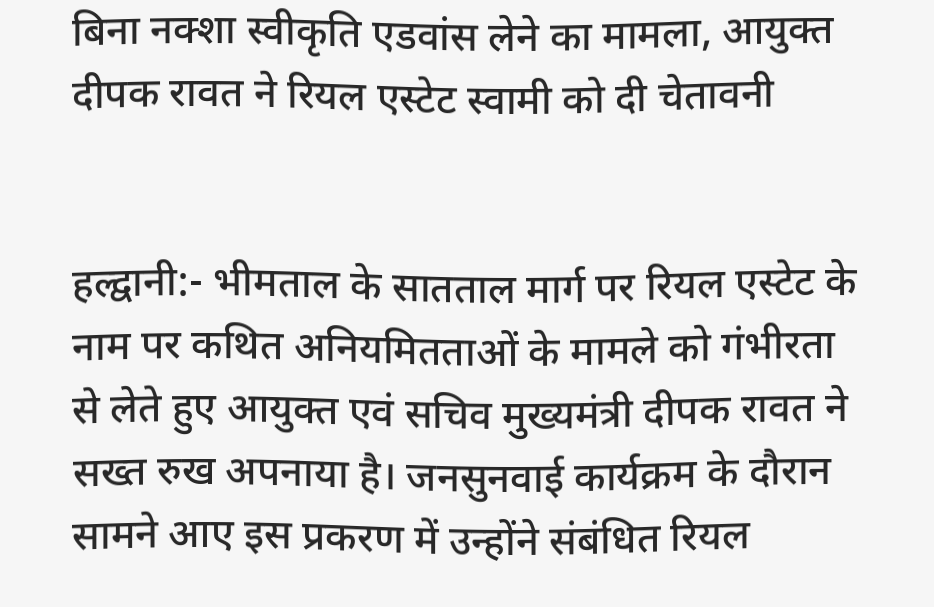बिना नक्शा स्वीकृति एडवांस लेने का मामला, आयुक्त दीपक रावत ने रियल एस्टेट स्वामी को दी चेतावनी


हल्द्वानी:- भीमताल के सातताल मार्ग पर रियल एस्टेट के नाम पर कथित अनियमितताओं के मामले को गंभीरता से लेते हुए आयुक्त एवं सचिव मुख्यमंत्री दीपक रावत ने सख्त रुख अपनाया है। जनसुनवाई कार्यक्रम के दौरान सामने आए इस प्रकरण में उन्होंने संबंधित रियल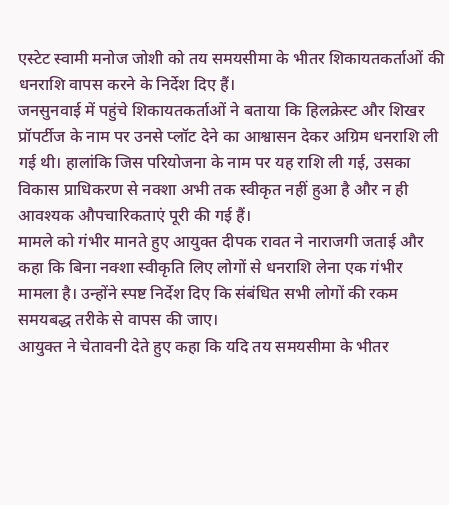एस्टेट स्वामी मनोज जोशी को तय समयसीमा के भीतर शिकायतकर्ताओं की धनराशि वापस करने के निर्देश दिए हैं।
जनसुनवाई में पहुंचे शिकायतकर्ताओं ने बताया कि हिलक्रेस्ट और शिखर प्रॉपर्टीज के नाम पर उनसे प्लॉट देने का आश्वासन देकर अग्रिम धनराशि ली गई थी। हालांकि जिस परियोजना के नाम पर यह राशि ली गई, उसका विकास प्राधिकरण से नक्शा अभी तक स्वीकृत नहीं हुआ है और न ही आवश्यक औपचारिकताएं पूरी की गई हैं।
मामले को गंभीर मानते हुए आयुक्त दीपक रावत ने नाराजगी जताई और कहा कि बिना नक्शा स्वीकृति लिए लोगों से धनराशि लेना एक गंभीर मामला है। उन्होंने स्पष्ट निर्देश दिए कि संबंधित सभी लोगों की रकम समयबद्ध तरीके से वापस की जाए।
आयुक्त ने चेतावनी देते हुए कहा कि यदि तय समयसीमा के भीतर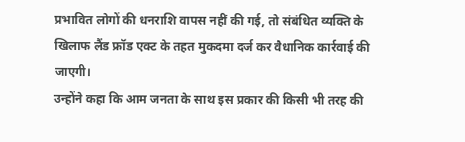प्रभावित लोगों की धनराशि वापस नहीं की गई, तो संबंधित व्यक्ति के खिलाफ लैंड फ्रॉड एक्ट के तहत मुकदमा दर्ज कर वैधानिक कार्रवाई की जाएगी।
उन्होंने कहा कि आम जनता के साथ इस प्रकार की किसी भी तरह की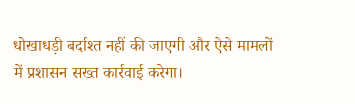धोखाधड़ी बर्दाश्त नहीं की जाएगी और ऐसे मामलों में प्रशासन सख्त कार्रवाई करेगा।